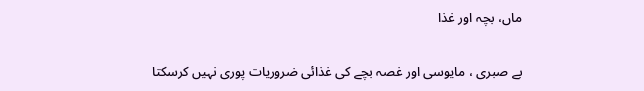ماں، بچہ اور غذا

بے صبری ، مایوسی اور غصہ بچے کی غذائی ضروریات پوری نہیں کرسکتا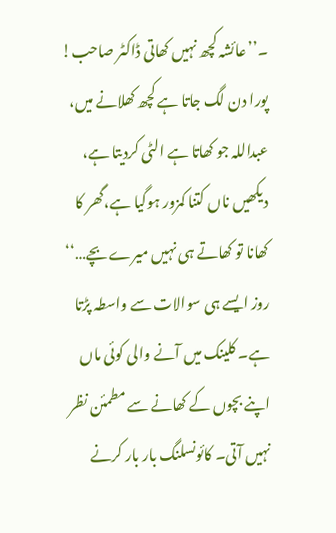۔’’عائشہ کچھ نہیں کھاتی ڈاکٹر صاحب! پورا دن لگ جاتا ہے کچھ کھلانے میں، عبداللہ جو کھاتا ہے الٹی کردیتا ہے، دیکھیں ناں کتنا کمزور ہوگیا ہے،گھر کا کھانا تو کھاتے ہی نہیں میرے بچے…‘‘ روز ایسے ہی سوالات سے واسطہ پڑتا ہے۔ کلینک میں آنے والی کوئی ماں اپنے بچوں کے کھانے سے مطمئن نظر نہیں آتی۔ کائونسلنگ بار بار کرنے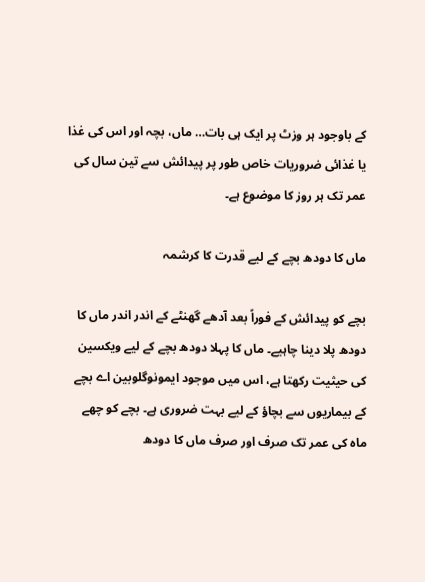کے باوجود ہر وزٹ پر ایک ہی بات… ماں، بچہ اور اس کی غذا یا غذائی ضروریات خاص طور پر پیدائش سے تین سال کی عمر تک ہر روز کا موضوع ہے۔

ماں کا دودھ بچے کے لیے قدرت کا کرشمہ

بچے کو پیدائش کے فوراً بعد آدھے گھنٹے کے اندر اندر ماں کا دودھ پلا دینا چاہیے۔ ماں کا پہلا دودھ بچے کے لیے ویکسین کی حیثیت رکھتا ہے، اس میں موجود ایمونوگلوبین اے بچے کے بیماریوں سے بچاؤ کے لیے بہت ضروری ہے۔ بچے کو چھے ماہ کی عمر تک صرف اور صرف ماں کا دودھ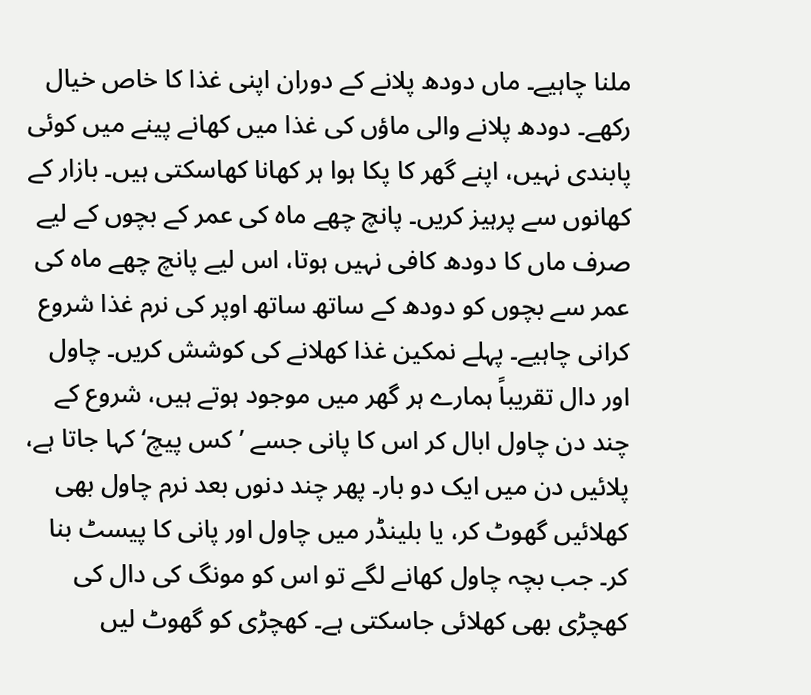ملنا چاہیے۔ ماں دودھ پلانے کے دوران اپنی غذا کا خاص خیال رکھے۔ دودھ پلانے والی ماؤں کی غذا میں کھانے پینے میں کوئی پابندی نہیں، اپنے گھر کا پکا ہوا ہر کھانا کھاسکتی ہیں۔ بازار کے کھانوں سے پرہیز کریں۔ پانچ چھے ماہ کی عمر کے بچوں کے لیے صرف ماں کا دودھ کافی نہیں ہوتا، اس لیے پانچ چھے ماہ کی عمر سے بچوں کو دودھ کے ساتھ ساتھ اوپر کی نرم غذا شروع کرانی چاہیے۔ پہلے نمکین غذا کھلانے کی کوشش کریں۔ چاول اور دال تقریباً ہمارے ہر گھر میں موجود ہوتے ہیں، شروع کے چند دن چاول ابال کر اس کا پانی جسے ’کس پیچ‘ کہا جاتا ہے، پلائیں دن میں ایک دو بار۔ پھر چند دنوں بعد نرم چاول بھی کھلائیں گھوٹ کر، یا بلینڈر میں چاول اور پانی کا پیسٹ بنا کر۔ جب بچہ چاول کھانے لگے تو اس کو مونگ کی دال کی کھچڑی بھی کھلائی جاسکتی ہے۔ کھچڑی کو گھوٹ لیں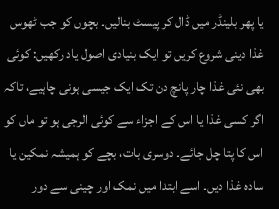یا پھر بلینڈر میں ڈال کر پیسٹ بنالیں۔ بچوں کو جب ٹھوس غذا دینی شروع کریں تو ایک بنیادی اصول یاد رکھیں: کوئی بھی نئی غذا چار پانچ دن تک ایک جیسی ہونی چاہیے، تاکہ اگر کسی غذا یا اس کے اجزاء سے کوئی الرجی ہو تو ماں کو اس کا پتا چل جائے۔ دوسری بات، بچے کو ہمیشہ نمکین یا سادہ غذا دیں۔ اسے ابتدا میں نمک اور چینی سے دور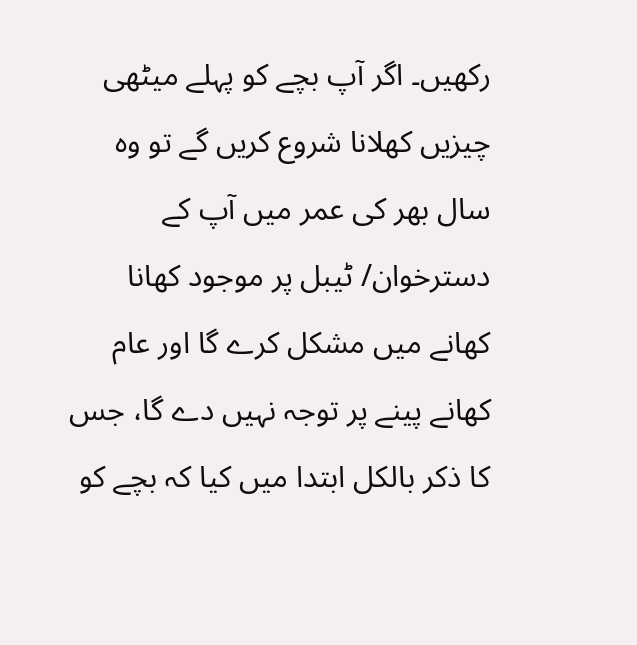رکھیں۔ اگر آپ بچے کو پہلے میٹھی چیزیں کھلانا شروع کریں گے تو وہ سال بھر کی عمر میں آپ کے دسترخوان/ ٹیبل پر موجود کھانا کھانے میں مشکل کرے گا اور عام کھانے پینے پر توجہ نہیں دے گا، جس کا ذکر بالکل ابتدا میں کیا کہ بچے کو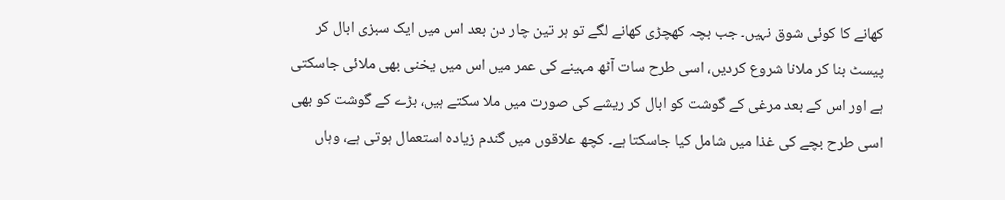کھانے کا کوئی شوق نہیں۔ جب بچہ کھچڑی کھانے لگے تو ہر تین چار دن بعد اس میں ایک سبزی ابال کر پیسٹ بنا کر ملانا شروع کردیں، اسی طرح سات آٹھ مہینے کی عمر میں اس میں یخنی بھی ملائی جاسکتی ہے اور اس کے بعد مرغی کے گوشت کو ابال کر ریشے کی صورت میں ملا سکتے ہیں، بڑے کے گوشت کو بھی اسی طرح بچے کی غذا میں شامل کیا جاسکتا ہے۔ کچھ علاقوں میں گندم زیادہ استعمال ہوتی ہے، وہاں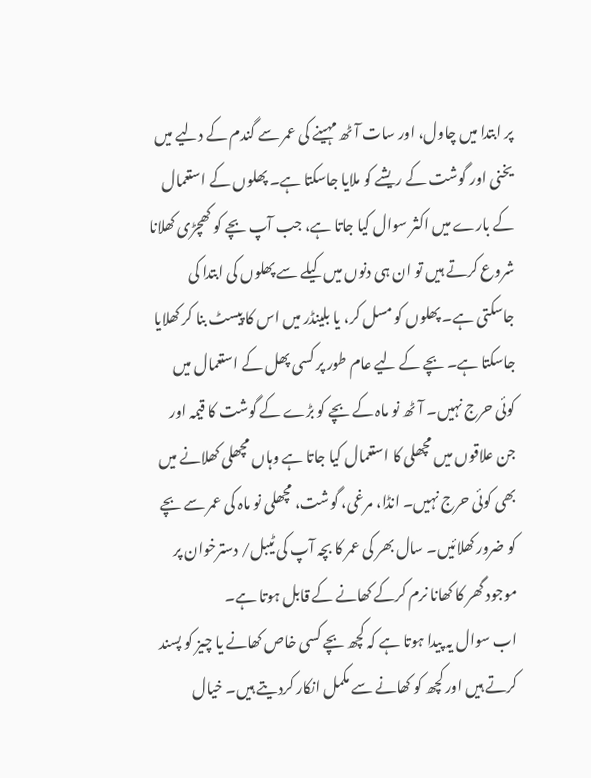پر ابتدا میں چاول، اور سات آٹھ مہینے کی عمر سے گندم کے دلیے میں یخنی اور گوشت کے ریشے کو ملایا جاسکتا ہے۔ پھلوں کے استعمال کے بارے میں اکثر سوال کیا جاتا ہے، جب آپ بچے کو کھچڑی کھلانا شروع کرتے ہیں تو ان ہی دنوں میں کیلے سے پھلوں کی ابتدا کی جاسکتی ہے۔ پھلوں کو مسل کر، یا بلینڈر میں اس کا پیسٹ بنا کر کھلایا جاسکتا ہے۔ بچے کے لیے عام طور پر کسی پھل کے استعمال میں کوئی حرج نہیں۔ آٹھ نو ماہ کے بچے کو بڑے کے گوشت کا قیمہ اور جن علاقوں میں مچھلی کا استعمال کیا جاتا ہے وہاں مچھلی کھلانے میں بھی کوئی حرج نہیں۔ انڈا، مرغی، گوشت، مچھلی نو ماہ کی عمر سے بچے کو ضرور کھلائیں۔ سال بھر کی عمر کا بچہ آپ کی ٹیبل/ دسترخوان پر موجود گھر کا کھانا نرم کرکے کھانے کے قابل ہوتا ہے۔
اب سوال یہ پیدا ہوتا ہے کہ کچھ بچے کسی خاص کھانے یا چیز کو پسند کرتے ہیں اور کچھ کو کھانے سے مکمل انکار کردیتے ہیں۔ خیال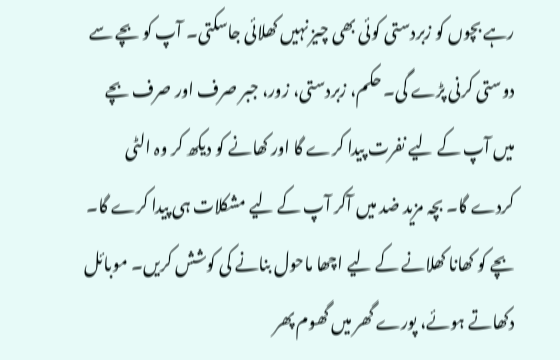رہے بچوں کو زبردستی کوئی بھی چیز نہیں کھلائی جاسکتی۔ آپ کو بچے سے دوستی کرنی پڑے گی۔ حکم، زبردستی، زور، جبر صرف اور صرف بچے میں آپ کے لیے نفرت پیدا کرے گا اور کھانے کو دیکھ کر وہ الٹی کردے گا۔ بچہ مزید ضد میں آکر آپ کے لیے مشکلات ہی پیدا کرے گا۔ بچے کو کھانا کھلانے کے لیے اچھا ماحول بنانے کی کوشش کریں۔ موبائل دکھاتے ہوئے، پورے گھر میں گھوم پھر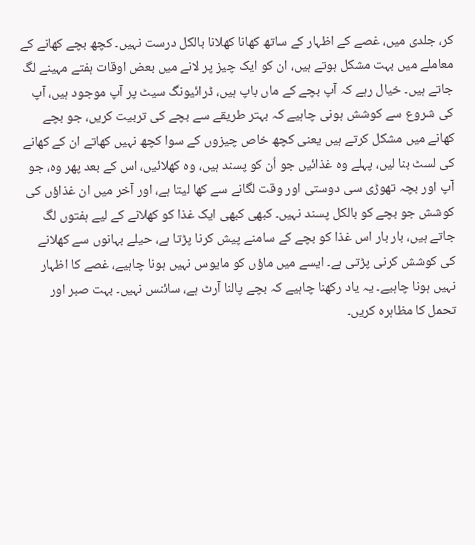کر، جلدی میں، غصے کے اظہار کے ساتھ کھانا کھلانا بالکل درست نہیں۔ کچھ بچے کھانے کے معاملے میں بہت مشکل ہوتے ہیں، ان کو ایک چیز پر لانے میں بعض اوقات ہفتے مہینے لگ جاتے ہیں۔ خیال رہے کہ آپ بچے کے ماں باپ ہیں، ڈرائیونگ سیٹ پر آپ موجود ہیں، آپ کی شروع سے کوشش ہونی چاہیے کہ بہتر طریقے سے بچے کی تربیت کریں، جو بچے کھانے میں مشکل کرتے ہیں یعنی کچھ خاص چیزوں کے سوا کچھ نہیں کھاتے ان کے کھانے کی لسٹ بنا لیں، پہلے وہ غذائیں جو اُن کو پسند ہیں، وہ کھلائیں، اس کے بعد پھر وہ، جو آپ اور بچہ تھوڑی سی دوستی اور وقت لگانے سے کھا لیتا ہے، اور آخر میں ان غذاؤں کی کوشش جو بچے کو بالکل پسند نہیں۔ کبھی کبھی ایک غذا کو کھلانے کے لیے ہفتوں لگ جاتے ہیں، بار بار اس غذا کو بچے کے سامنے پیش کرنا پڑتا ہے، حیلے بہانوں سے کھلانے کی کوشش کرنی پڑتی ہے۔ ایسے میں ماؤں کو مایوس نہیں ہونا چاہیے، غصے کا اظہار نہیں ہونا چاہیے۔ یہ یاد رکھنا چاہیے کہ بچے پالنا آرٹ ہے، سائنس نہیں۔ بہت صبر اور تحمل کا مظاہرہ کریں۔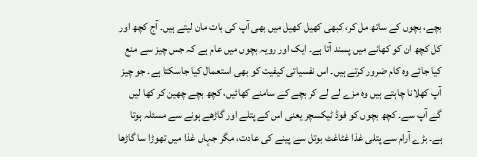بچے، بچوں کے ساتھ مل کر، کبھی کھیل کھیل میں بھی آپ کی بات مان لیتے ہیں۔ آج کچھ اور کل کچھ ان کو کھانے میں پسند آتا ہے۔ ایک اور رویہ بچوں میں عام ہے کہ جس چیز سے منع کیا جائے وہ کام ضرور کرتے ہیں۔ اس نفسیاتی کیفیت کو بھی استعمال کیا جاسکتا ہے۔ جو چیز آپ کھلانا چاہتے ہیں وہ مزے لے لے کر بچے کے سامنے کھائیں، کچھ بچے چھین کر کھا لیں گے آپ سے۔ کچھ بچوں کو فوڈ ٹیکسچر یعنی اس کے پتلے اور گاڑھے ہونے سے مسئلہ ہوتا ہے۔ بڑے آرام سے پتلی غذا غٹاغٹ بوتل سے پینے کی عادت، مگر جہاں غذا میں تھوڑا سا گاڑھا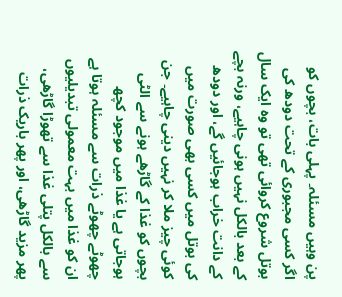پن وہیں مسئلہ۔ پہلی بات، بچوں کو اگر کسی مجبوری کے تحت دودھ کی بوتل شروع کروائی تھی تو وہ ایک سال کے بعد بالکل نہیں ہونی چاہیے، ورنہ بچے کے دانت خراب ہوجائیں گے، اور دودھ کی بوتل میں کسی بھی صورت میں کوئی چیز ملا کر نہیں دینی چاہیے۔ جن بچوں کو غذا کے گاڑھے ہونے سے الٹی ہوجاتی ہے یا غذا میں موجود کچھ چھوٹے چھوٹے ذرات سے مسئلہ ہوتا ہے ان کو غذا میں بہت معمولی تبدیلیوں سے بالکل پتلی غذا سے تھوڑا گاڑھی، پھر مزید گاڑھی، اور پھر باریک ذرات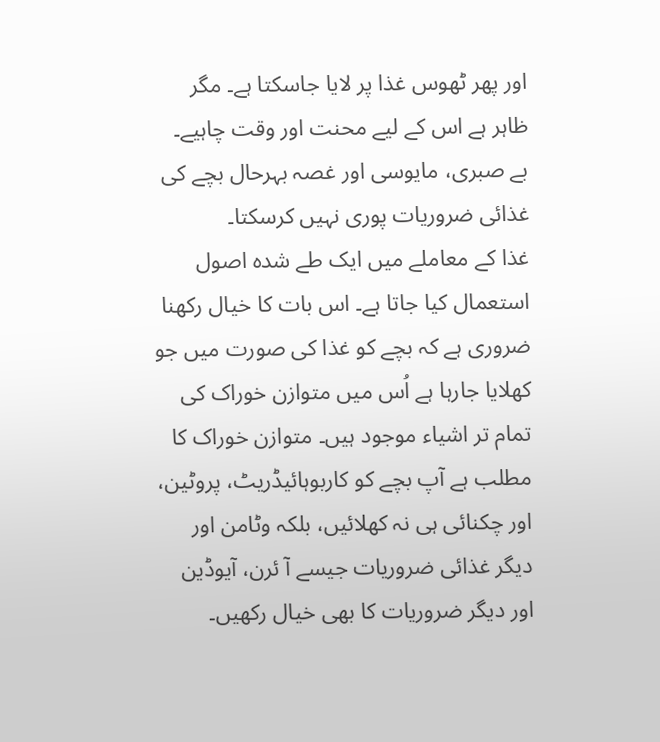اور پھر ٹھوس غذا پر لایا جاسکتا ہے۔ مگر ظاہر ہے اس کے لیے محنت اور وقت چاہیے۔ بے صبری، مایوسی اور غصہ بہرحال بچے کی غذائی ضروریات پوری نہیں کرسکتا۔
غذا کے معاملے میں ایک طے شدہ اصول استعمال کیا جاتا ہے۔ اس بات کا خیال رکھنا ضروری ہے کہ بچے کو غذا کی صورت میں جو کھلایا جارہا ہے اُس میں متوازن خوراک کی تمام تر اشیاء موجود ہیں۔ متوازن خوراک کا مطلب ہے آپ بچے کو کاربوہائیڈریٹ، پروٹین، اور چکنائی ہی نہ کھلائیں، بلکہ وٹامن اور دیگر غذائی ضروریات جیسے آ ئرن، آیوڈین اور دیگر ضروریات کا بھی خیال رکھیں۔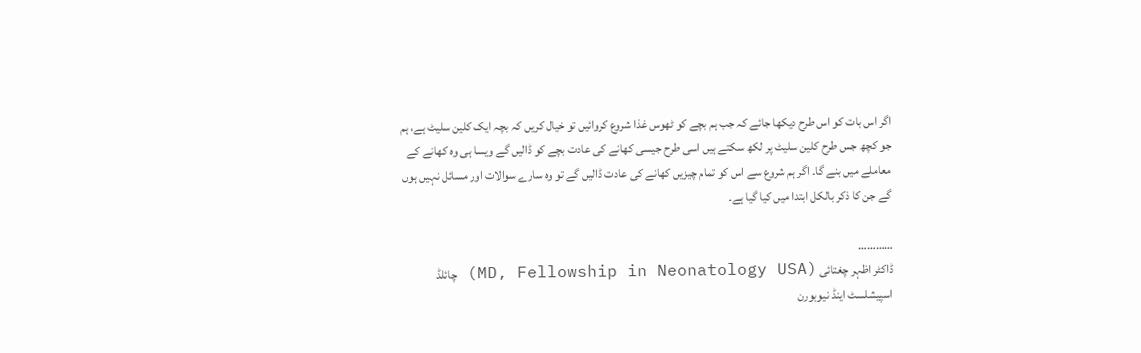اگر اس بات کو اس طرح دیکھا جائے کہ جب ہم بچے کو ٹھوس غذا شروع کروائیں تو خیال کریں کہ بچہ ایک کلین سلیٹ ہے، ہم جو کچھ جس طرح کلین سلیٹ پر لکھ سکتے ہیں اسی طرح جیسی کھانے کی عادت بچے کو ڈالیں گے ویسا ہی وہ کھانے کے معاملے میں بنے گا۔ اگر ہم شروع سے اس کو تمام چیزیں کھانے کی عادت ڈالیں گے تو وہ سارے سوالات اور مسائل نہیں ہوں گے جن کا ذکر بالکل ابتدا میں کیا گیا ہے۔

…………
ڈاکٹر اظہر چغتائی (MD, Fellowship in Neonatology USA) چائلڈ اسپیشلسٹ اینڈ نیوبورن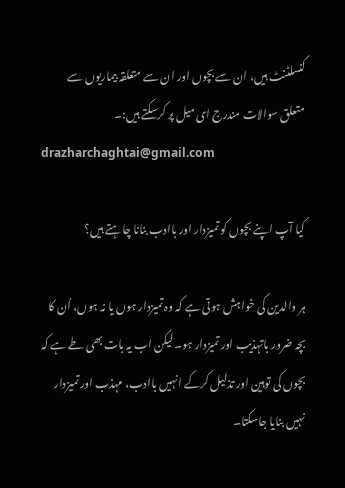کنسلٹنٹ ہیں، ان سے بچوں اور ان سے متعلقہ بیماریوں سے متعلق سوالات مندرج ای میل پر کرسکتے ہیں:۔
drazharchaghtai@gmail.com

کیا آپ اپنے بچوں کو تمیزدار اور باادب بنانا چاہتے ہیں؟

ہر والدین کی خواہش ہوتی ہے کہ وہ تمیزدار ہوں یا نہ ہوں، اُن کا بچہ ضرور باتہذیب اور تمیزدار ہو۔ لیکن اب یہ بات بھی طے ہے کہ بچوں کی توہین اور تذلیل کرکے انہیں باادب، مہذب اور تمیزدار نہیں بنایا جاسکتا۔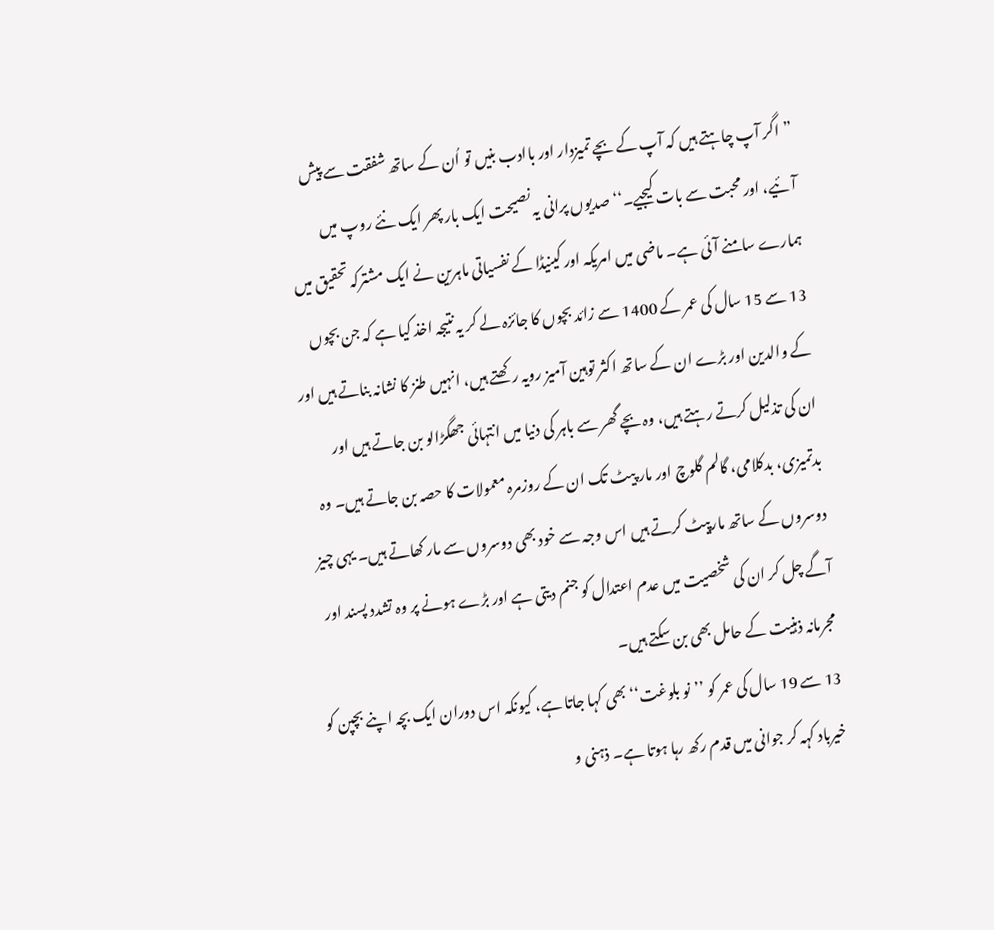”اگر آپ چاہتے ہیں کہ آپ کے بچے تمیزدار اور باادب بنیں تو اُن کے ساتھ شفقت سے پیش آئیے، اور محبت سے بات کیجیے۔‘‘ صدیوں پرانی یہ نصیحت ایک بار پھر ایک نئے روپ میں ہمارے سامنے آئی ہے۔ ماضی میں امریکہ اور کینیڈا کے نفسیاتی ماہرین نے ایک مشترکہ تحقیق میں 13 سے 15 سال کی عمر کے 1400 سے زائد بچوں کا جائزہ لے کر یہ نتیجہ اخذ کیا ہے کہ جن بچوں کے والدین اور بڑے ان کے ساتھ اکثر توہین آمیز رویہ رکھتے ہیں، انہیں طنز کا نشانہ بناتے ہیں اور ان کی تذلیل کرتے رہتے ہیں، وہ بچے گھر سے باہر کی دنیا میں انتہائی جھگڑالو بن جاتے ہیں اور بدتمیزی، بدکلامی، گالم گلوچ اور مار پیٹ تک ان کے روزمرہ معمولات کا حصہ بن جاتے ہیں۔ وہ دوسروں کے ساتھ مارپیٹ کرتے ہیں اس وجہ سے خود بھی دوسروں سے مار کھاتے ہیں۔ یہی چیز آگے چل کر ان کی شخصیت میں عدم اعتدال کو جنم دیتی ہے اور بڑے ہونے پر وہ تشدد پسند اور مجرمانہ ذہنیت کے حامل بھی بن سکتے ہیں۔
13 سے 19 سال کی عمر کو ’’نو بلوغت‘‘ بھی کہا جاتا ہے، کیونکہ اس دوران ایک بچہ اپنے بچپن کو خیرباد کہہ کر جوانی میں قدم رکھ رہا ہوتا ہے۔ ذہنی و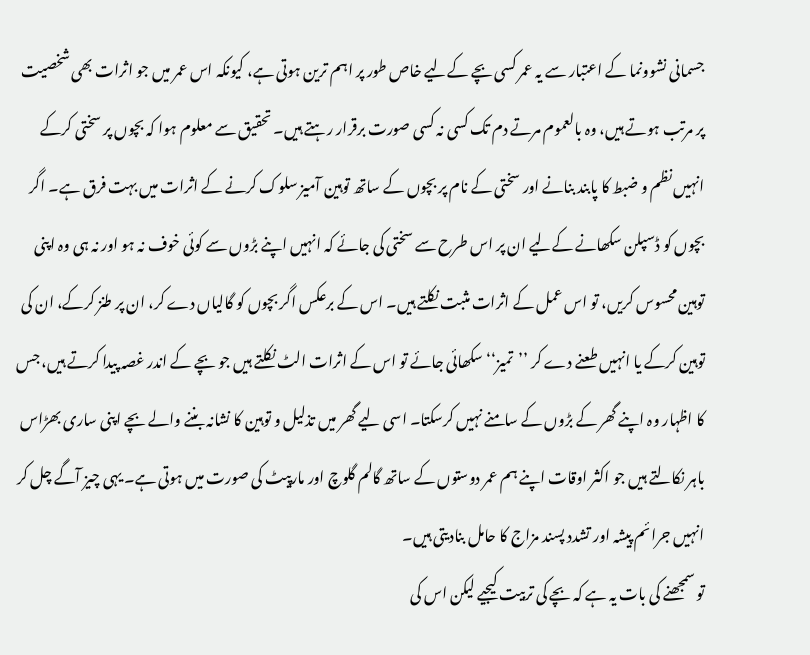جسمانی نشوونما کے اعتبار سے یہ عمر کسی بچے کےلیے خاص طور پر اہم ترین ہوتی ہے، کیونکہ اس عمر میں جو اثرات بھی شخصیت پر مرتب ہوتے ہیں، وہ بالعموم مرتے دم تک کسی نہ کسی صورت برقرار رہتے ہیں۔ تحقیق سے معلوم ہوا کہ بچوں پر سختی کرکے انہیں نظم و ضبط کا پابند بنانے اور سختی کے نام پر بچوں کے ساتھ توہین آمیز سلوک کرنے کے اثرات میں بہت فرق ہے۔ اگر بچوں کو ڈسپلن سکھانے کےلیے ان پر اس طرح سے سختی کی جائے کہ انہیں اپنے بڑوں سے کوئی خوف نہ ہو اور نہ ہی وہ اپنی توہین محسوس کریں، تو اس عمل کے اثرات مثبت نکلتے ہیں۔ اس کے برعکس اگر بچوں کو گالیاں دے کر، ان پر طنز کرکے، ان کی توہین کرکے یا انہیں طعنے دے کر ’’تمیز‘‘ سکھائی جائے تو اس کے اثرات الٹ نکلتے ہیں جو بچے کے اندر غصہ پیدا کرتے ہیں، جس کا اظہار وہ اپنے گھر کے بڑوں کے سامنے نہیں کرسکتا۔ اسی لیے گھر میں تذلیل و توہین کا نشانہ بننے والے بچے اپنی ساری بھڑاس باہر نکالتے ہیں جو اکثر اوقات اپنے ہم عمر دوستوں کے ساتھ گالم گلوچ اور مارپیٹ کی صورت میں ہوتی ہے۔ یہی چیز آگے چل کر انہیں جرائم پیشہ اور تشدد پسند مزاج کا حامل بنادیتی ہیں۔
تو سمجھنے کی بات یہ ہے کہ بچے کی تربیت کیجیے لیکن اس کی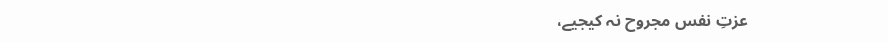عزتِ نفس مجروح نہ کیجیے،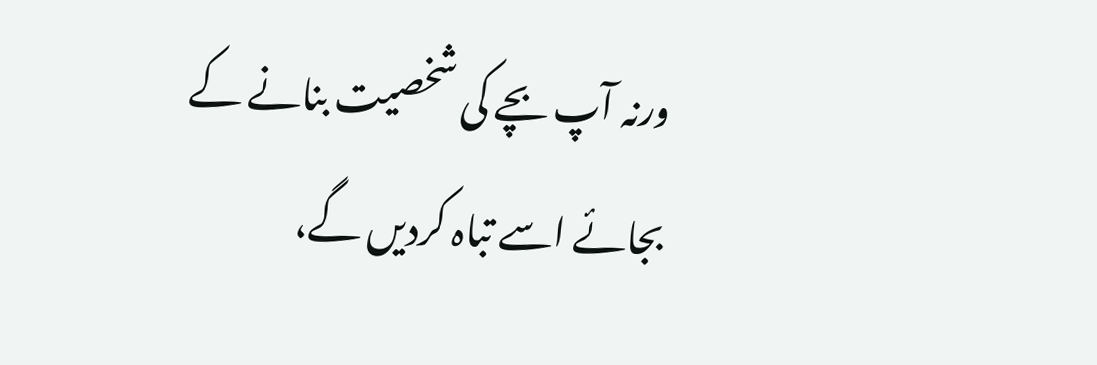ورنہ آپ بچے کی شخصیت بنانے کے بجائے اسے تباہ کردیں گے،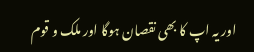اور یہ اپ کا بھی نقصان ہوگا اور ملک و قوم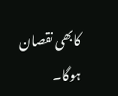کابھی نقصان ہوگا۔